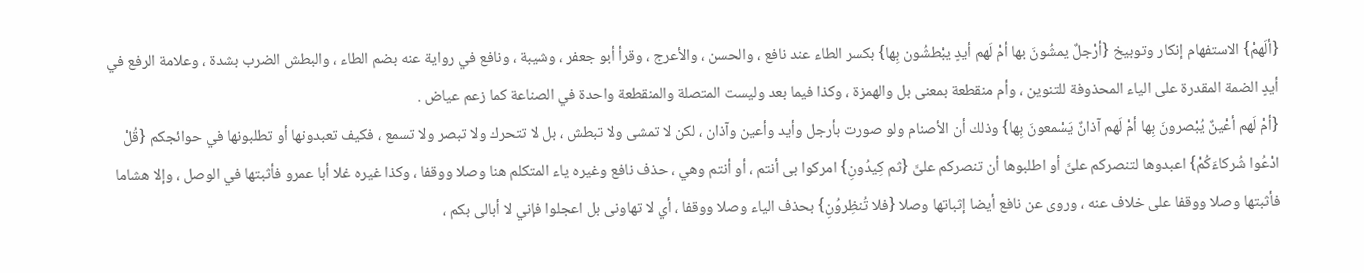{ألَهمْ} الاستفهام إنكار وتوبيخ {أرْجلٌ يمشُونَ بها أمْ لَهم أيدٍ يبْطشُون بِها} بكسر الطاء عند نافع ، والحسن ، والأعرج ، وقرأ أبو جعفر ، وشيبة ، ونافع في رواية عنه بضم الطاء ، والبطش الضرب بشدة ، وعلامة الرفع في أيدٍ الضمة المقدرة على الياء المحذوفة للتنوين ، وأم منقطعة بمعنى بل والهمزة ، وكذا فيما بعد وليست المتصلة والمنقطعة واحدة في الصناعة كما زعم عياض .
{أمْ لَهم أعْينٌ يُبْصرونَ بِها أمْ لَهم آذانٌ يَسْمعونَ بِها} وذلك أن الأصنام ولو صورت بأرجل وأيد وأعين وآذان ، لكن لا تمشى ولا تبطش ، بل لا تتحرك ولا تبصر ولا تسمع ، فكيف تعبدونها أو تطلبونها في حوائجكم {قُلْ ادْعُوا شُركاءَكُمْ} اعبدوها لتنصركم علىَّ أو اطلبوها أن تنصركم علىَّ {ثم كِيدُونِ} امركوا بى أنتم ، أو أنتم وهي ، حذف نافع وغيره ياء المتكلم هنا وصلا ووقفا ، وكذا غيره غلا أبا عمرو فأثبتها في الوصل ، وإلا هشاما فأثبتها وصلا ووقفا على خلاف عنه ، وروى عن نافع أيضا إثباتها وصلا {فلا تُنظِروُنِ} بحذف الياء وصلا ووقفا ، أي لا تهاونى بل اعجلوا فإني لا أبالى بكم ،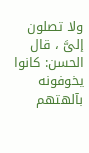ولا تصلون إلىَّ ، قال الحسن: كانوا يخوفونه بآلهتهم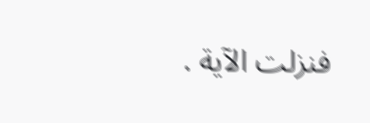فنزلت الآية .